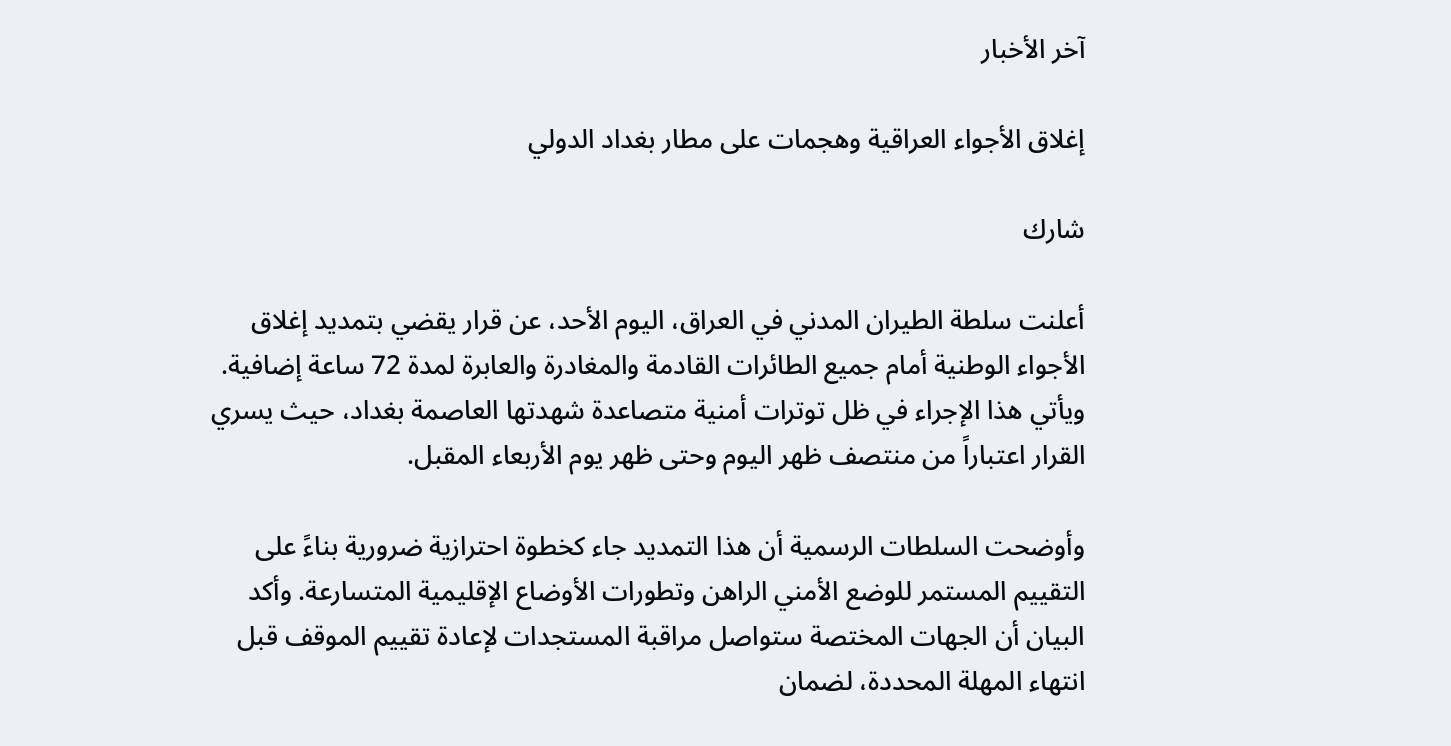آخر الأخبار

إغلاق الأجواء العراقية وهجمات على مطار بغداد الدولي

شارك

أعلنت سلطة الطيران المدني في العراق، اليوم الأحد، عن قرار يقضي بتمديد إغلاق الأجواء الوطنية أمام جميع الطائرات القادمة والمغادرة والعابرة لمدة 72 ساعة إضافية. ويأتي هذا الإجراء في ظل توترات أمنية متصاعدة شهدتها العاصمة بغداد، حيث يسري القرار اعتباراً من منتصف ظهر اليوم وحتى ظهر يوم الأربعاء المقبل.

وأوضحت السلطات الرسمية أن هذا التمديد جاء كخطوة احترازية ضرورية بناءً على التقييم المستمر للوضع الأمني الراهن وتطورات الأوضاع الإقليمية المتسارعة. وأكد البيان أن الجهات المختصة ستواصل مراقبة المستجدات لإعادة تقييم الموقف قبل انتهاء المهلة المحددة، لضمان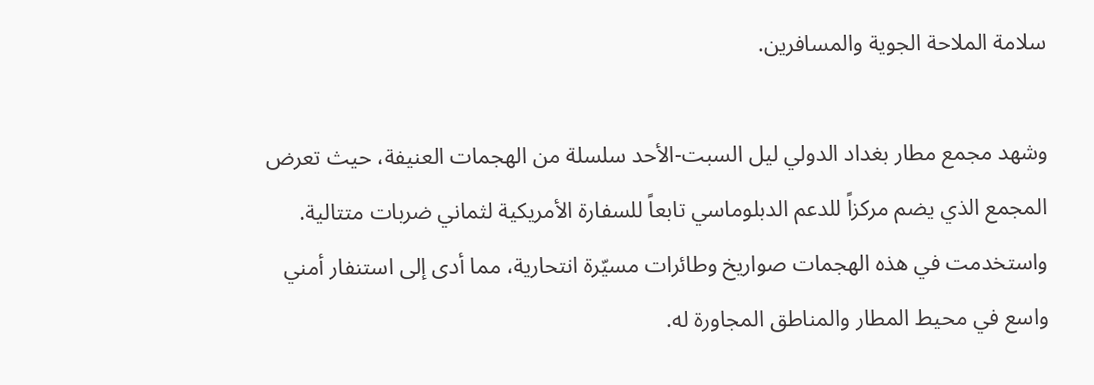سلامة الملاحة الجوية والمسافرين.

وشهد مجمع مطار بغداد الدولي ليل السبت-الأحد سلسلة من الهجمات العنيفة، حيث تعرض المجمع الذي يضم مركزاً للدعم الدبلوماسي تابعاً للسفارة الأمريكية لثماني ضربات متتالية. واستخدمت في هذه الهجمات صواريخ وطائرات مسيّرة انتحارية، مما أدى إلى استنفار أمني واسع في محيط المطار والمناطق المجاورة له.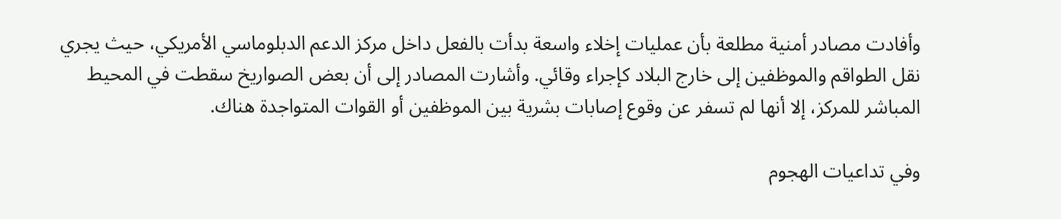وأفادت مصادر أمنية مطلعة بأن عمليات إخلاء واسعة بدأت بالفعل داخل مركز الدعم الدبلوماسي الأمريكي، حيث يجري نقل الطواقم والموظفين إلى خارج البلاد كإجراء وقائي. وأشارت المصادر إلى أن بعض الصواريخ سقطت في المحيط المباشر للمركز، إلا أنها لم تسفر عن وقوع إصابات بشرية بين الموظفين أو القوات المتواجدة هناك.

وفي تداعيات الهجوم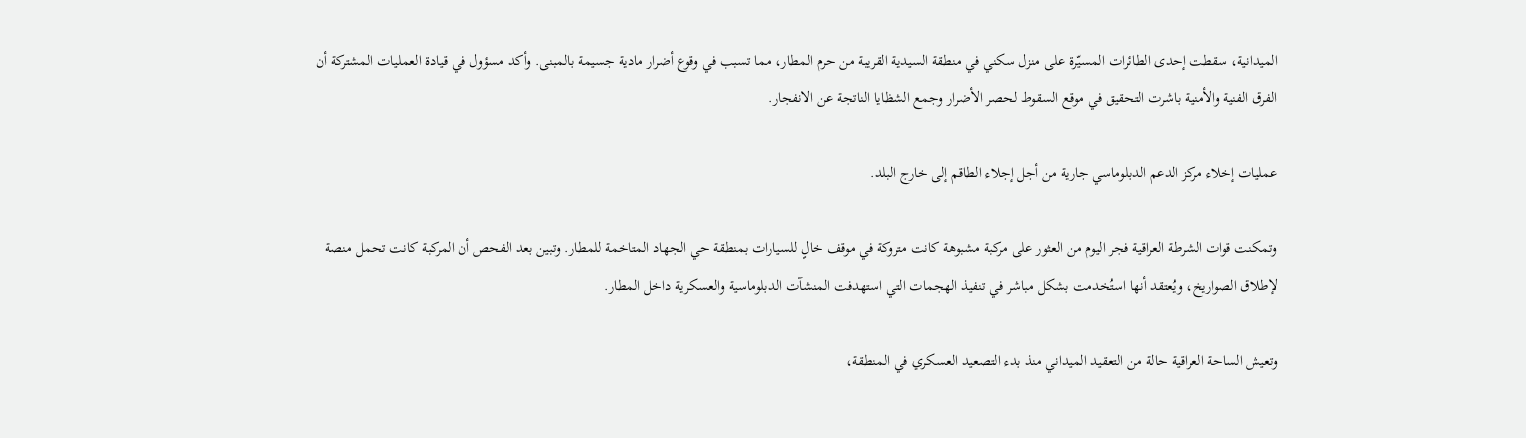الميدانية، سقطت إحدى الطائرات المسيّرة على منزل سكني في منطقة السيدية القريبة من حرم المطار، مما تسبب في وقوع أضرار مادية جسيمة بالمبنى. وأكد مسؤول في قيادة العمليات المشتركة أن الفرق الفنية والأمنية باشرت التحقيق في موقع السقوط لحصر الأضرار وجمع الشظايا الناتجة عن الانفجار.

عمليات إخلاء مركز الدعم الدبلوماسي جارية من أجل إجلاء الطاقم إلى خارج البلد.

وتمكنت قوات الشرطة العراقية فجر اليوم من العثور على مركبة مشبوهة كانت متروكة في موقف خالٍ للسيارات بمنطقة حي الجهاد المتاخمة للمطار. وتبين بعد الفحص أن المركبة كانت تحمل منصة لإطلاق الصواريخ، ويُعتقد أنها استُخدمت بشكل مباشر في تنفيذ الهجمات التي استهدفت المنشآت الدبلوماسية والعسكرية داخل المطار.

وتعيش الساحة العراقية حالة من التعقيد الميداني منذ بدء التصعيد العسكري في المنطقة،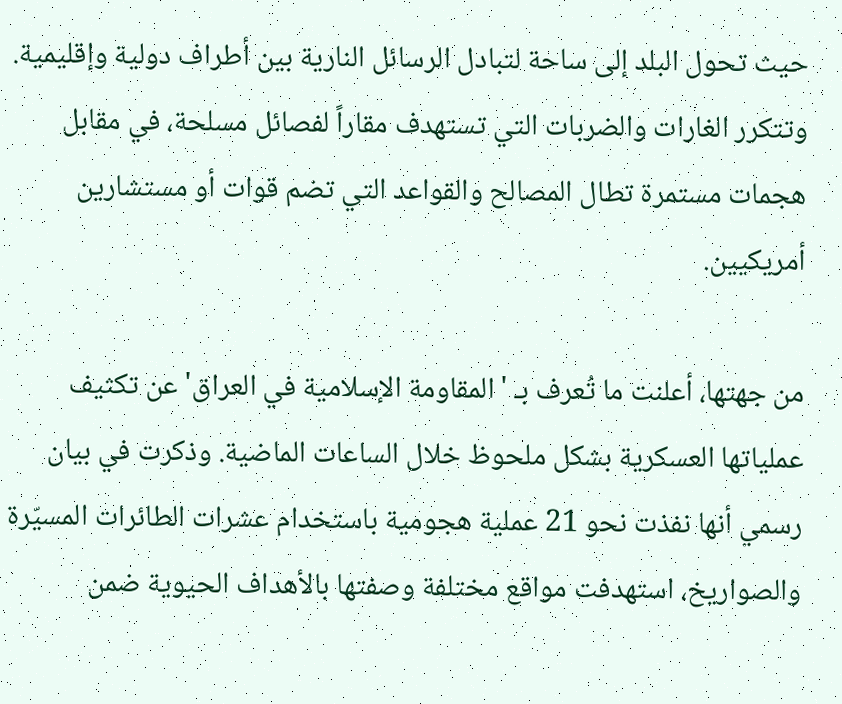حيث تحول البلد إلى ساحة لتبادل الرسائل النارية بين أطراف دولية وإقليمية. وتتكرر الغارات والضربات التي تستهدف مقاراً لفصائل مسلحة، في مقابل هجمات مستمرة تطال المصالح والقواعد التي تضم قوات أو مستشارين أمريكيين.

من جهتها، أعلنت ما تُعرف بـ 'المقاومة الإسلامية في العراق' عن تكثيف عملياتها العسكرية بشكل ملحوظ خلال الساعات الماضية. وذكرت في بيان رسمي أنها نفذت نحو 21 عملية هجومية باستخدام عشرات الطائرات المسيّرة والصواريخ، استهدفت مواقع مختلفة وصفتها بالأهداف الحيوية ضمن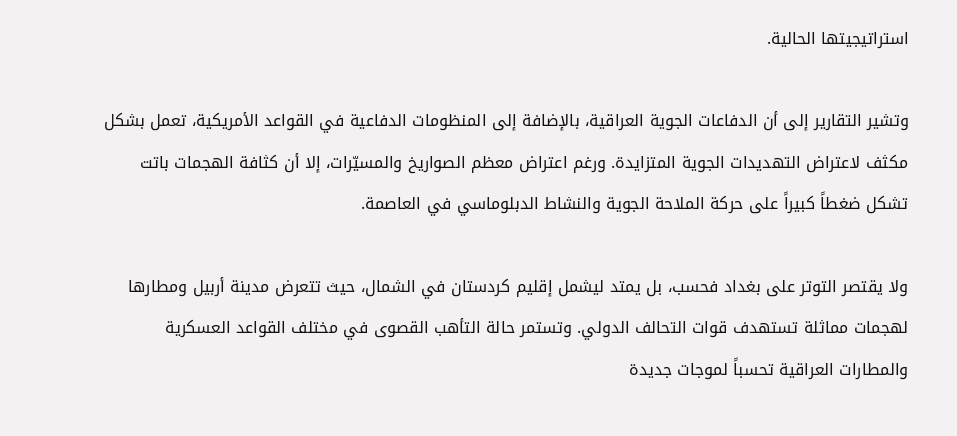استراتيجيتها الحالية.

وتشير التقارير إلى أن الدفاعات الجوية العراقية، بالإضافة إلى المنظومات الدفاعية في القواعد الأمريكية، تعمل بشكل مكثف لاعتراض التهديدات الجوية المتزايدة. ورغم اعتراض معظم الصواريخ والمسيّرات، إلا أن كثافة الهجمات باتت تشكل ضغطاً كبيراً على حركة الملاحة الجوية والنشاط الدبلوماسي في العاصمة.

ولا يقتصر التوتر على بغداد فحسب، بل يمتد ليشمل إقليم كردستان في الشمال، حيث تتعرض مدينة أربيل ومطارها لهجمات مماثلة تستهدف قوات التحالف الدولي. وتستمر حالة التأهب القصوى في مختلف القواعد العسكرية والمطارات العراقية تحسباً لموجات جديدة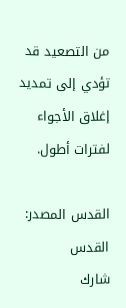من التصعيد قد تؤدي إلى تمديد إغلاق الأجواء لفترات أطول.

القدس المصدر: القدس
شارك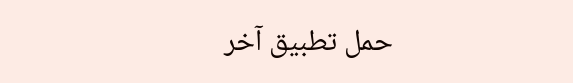حمل تطبيق آخر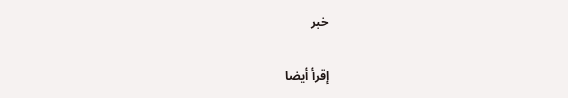خبر

إقرأ أيضا